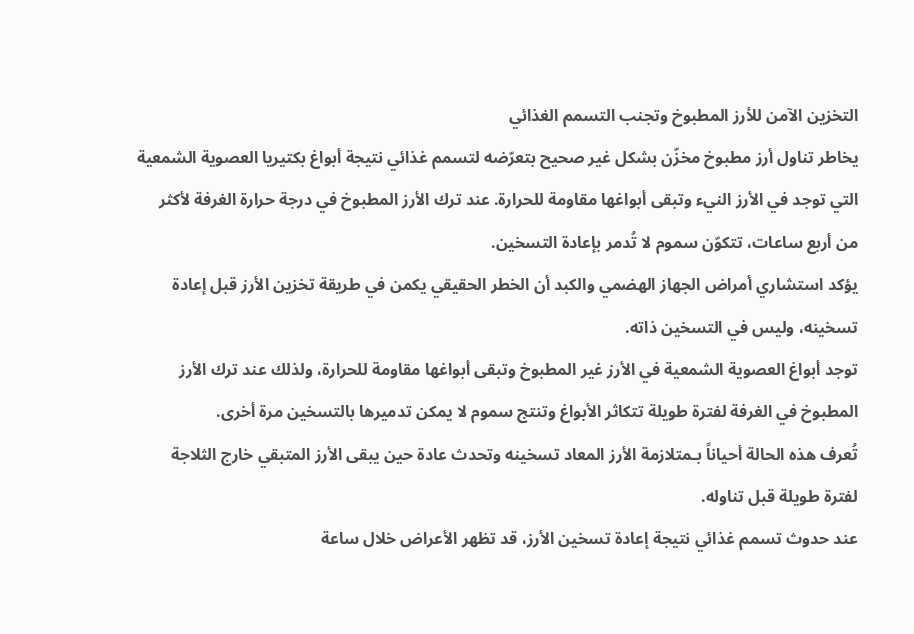التخزين الآمن للأرز المطبوخ وتجنب التسمم الغذائي
يخاطر تناول أرز مطبوخ مخزّن بشكل غير صحيح بتعرّضه لتسمم غذائي نتيجة أبواغ بكتيريا العصوية الشمعية التي توجد في الأرز النيء وتبقى أبواغها مقاومة للحرارة. عند ترك الأرز المطبوخ في درجة حرارة الغرفة لأكثر من أربع ساعات، تتكوّن سموم لا تُدمر بإعادة التسخين.
يؤكد استشاري أمراض الجهاز الهضمي والكبد أن الخطر الحقيقي يكمن في طريقة تخزين الأرز قبل إعادة تسخينه، وليس في التسخين ذاته.
توجد أبواغ العصوية الشمعية في الأرز غير المطبوخ وتبقى أبواغها مقاومة للحرارة، ولذلك عند ترك الأرز المطبوخ في الغرفة لفترة طويلة تتكاثر الأبواغ وتنتج سموم لا يمكن تدميرها بالتسخين مرة أخرى.
تُعرف هذه الحالة أحياناً بـمتلازمة الأرز المعاد تسخينه وتحدث عادة حين يبقى الأرز المتبقي خارج الثلاجة لفترة طويلة قبل تناوله.
عند حدوث تسمم غذائي نتيجة إعادة تسخين الأرز، قد تظهر الأعراض خلال ساعة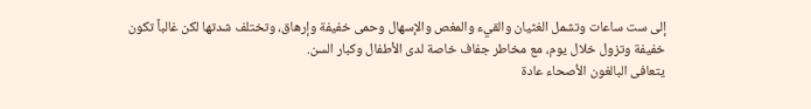إلى ست ساعات وتشمل الغثيان والقيء والمغص والإسهال وحمى خفيفة وإرهاق، وتختلف شدتها لكن غالباً تكون خفيفة وتزول خلال يوم، مع مخاطر جفاف خاصة لدى الأطفال وكبار السن.
يتعافى البالغون الأصحاء عادة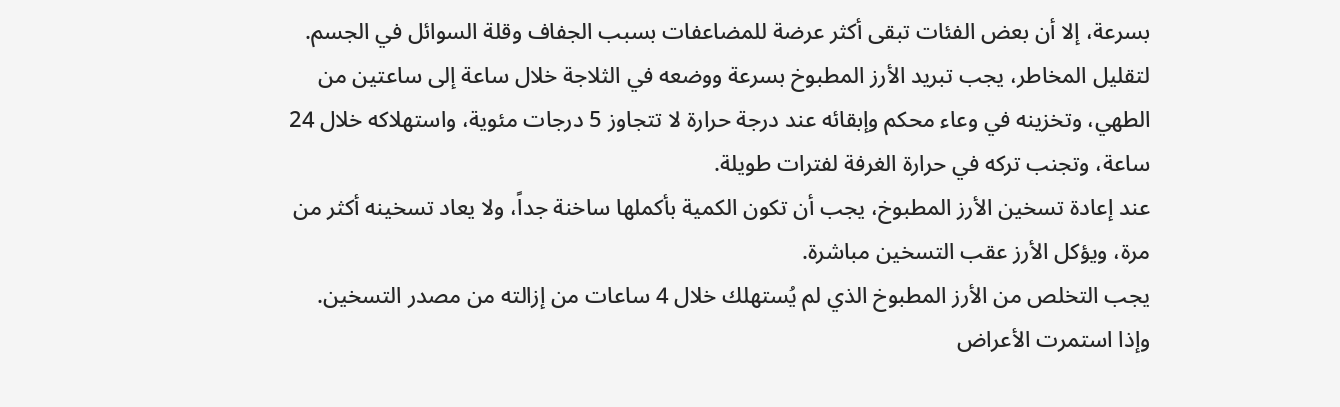بسرعة، إلا أن بعض الفئات تبقى أكثر عرضة للمضاعفات بسبب الجفاف وقلة السوائل في الجسم.
لتقليل المخاطر، يجب تبريد الأرز المطبوخ بسرعة ووضعه في الثلاجة خلال ساعة إلى ساعتين من الطهي، وتخزينه في وعاء محكم وإبقائه عند درجة حرارة لا تتجاوز 5 درجات مئوية، واستهلاكه خلال 24 ساعة، وتجنب تركه في حرارة الغرفة لفترات طويلة.
عند إعادة تسخين الأرز المطبوخ، يجب أن تكون الكمية بأكملها ساخنة جداً، ولا يعاد تسخينه أكثر من مرة، ويؤكل الأرز عقب التسخين مباشرة.
يجب التخلص من الأرز المطبوخ الذي لم يُستهلك خلال 4 ساعات من إزالته من مصدر التسخين. وإذا استمرت الأعراض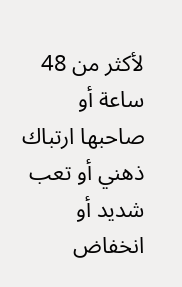لأكثر من 48 ساعة أو صاحبها ارتباك ذهني أو تعب شديد أو انخفاض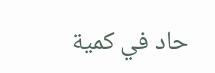حاد في كمية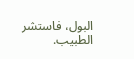البول، فاستشر الطبيب.